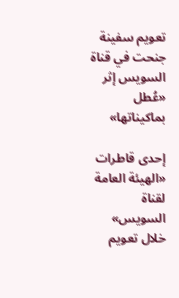تعويم سفينة جنحت في قناة السويس إثر «عُطل بماكيناتها»

إحدى قاطرات «الهيئة العامة لقناة السويس» خلال تعويم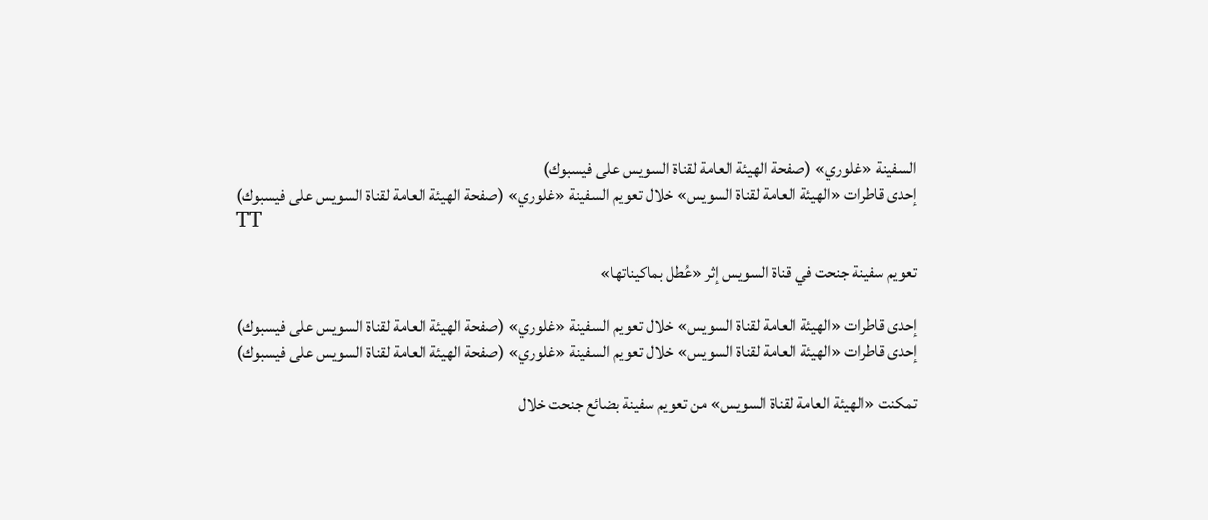السفينة «غلوري» (صفحة الهيئة العامة لقناة السويس على فيسبوك)
إحدى قاطرات «الهيئة العامة لقناة السويس» خلال تعويم السفينة «غلوري» (صفحة الهيئة العامة لقناة السويس على فيسبوك)
TT

تعويم سفينة جنحت في قناة السويس إثر «عُطل بماكيناتها»

إحدى قاطرات «الهيئة العامة لقناة السويس» خلال تعويم السفينة «غلوري» (صفحة الهيئة العامة لقناة السويس على فيسبوك)
إحدى قاطرات «الهيئة العامة لقناة السويس» خلال تعويم السفينة «غلوري» (صفحة الهيئة العامة لقناة السويس على فيسبوك)

تمكنت «الهيئة العامة لقناة السويس» من تعويم سفينة بضائع جنحت خلال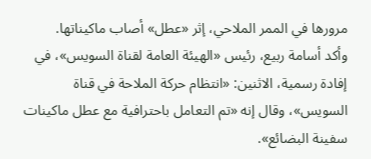مرورها في الممر الملاحي، إثر «عطل» أصاب ماكيناتها.
وأكد أسامة ربيع، رئيس «الهيئة العامة لقناة السويس»، في إفادة رسمية، الاثنين: «انتظام حركة الملاحة في قناة السويس»، وقال إنه «تم التعامل باحترافية مع عطل ماكينات سفينة البضائع».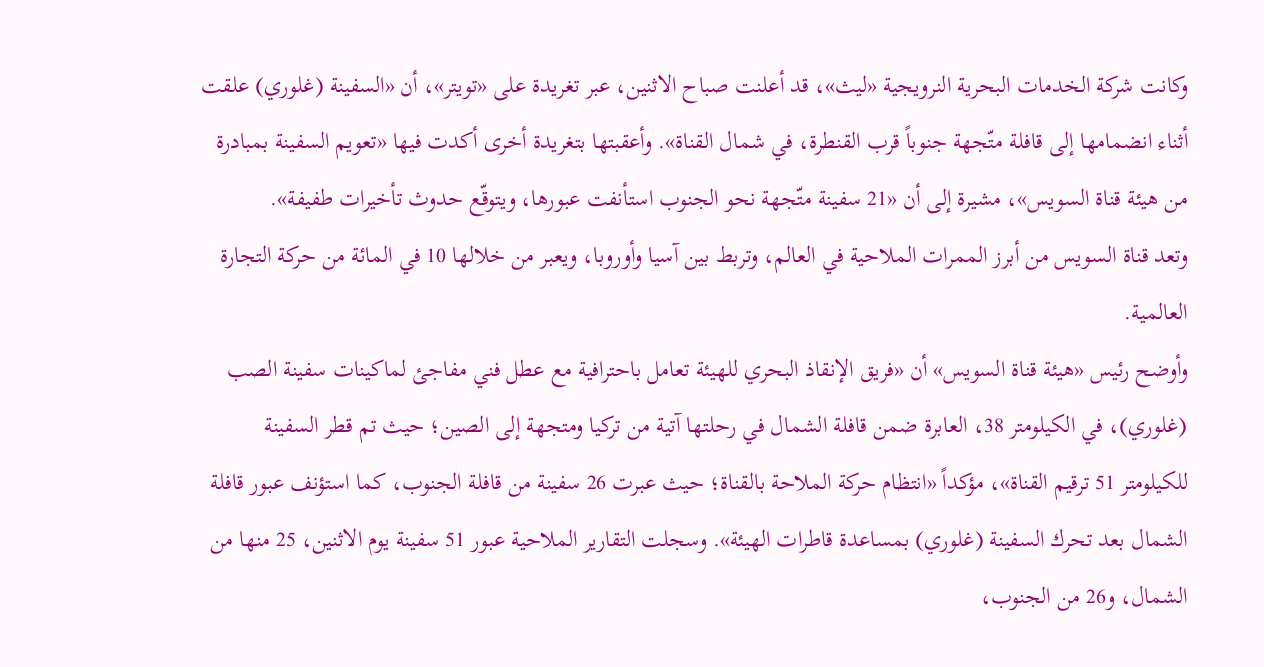وكانت شركة الخدمات البحرية النرويجية «ليث»، قد أعلنت صباح الاثنين، عبر تغريدة على «تويتر»، أن «السفينة (غلوري) علقت أثناء انضمامها إلى قافلة متّجهة جنوباً قرب القنطرة، في شمال القناة». وأعقبتها بتغريدة أخرى أكدت فيها «تعويم السفينة بمبادرة من هيئة قناة السويس»، مشيرة إلى أن «21 سفينة متّجهة نحو الجنوب استأنفت عبورها، ويتوقّع حدوث تأخيرات طفيفة».
وتعد قناة السويس من أبرز الممرات الملاحية في العالم، وتربط بين آسيا وأوروبا، ويعبر من خلالها 10 في المائة من حركة التجارة العالمية.
وأوضح رئيس «هيئة قناة السويس» أن «فريق الإنقاذ البحري للهيئة تعامل باحترافية مع عطل فني مفاجئ لماكينات سفينة الصب (غلوري)، في الكيلومتر 38، العابرة ضمن قافلة الشمال في رحلتها آتية من تركيا ومتجهة إلى الصين؛ حيث تم قطر السفينة للكيلومتر 51 ترقيم القناة»، مؤكداً «انتظام حركة الملاحة بالقناة؛ حيث عبرت 26 سفينة من قافلة الجنوب، كما استؤنف عبور قافلة الشمال بعد تحرك السفينة (غلوري) بمساعدة قاطرات الهيئة». وسجلت التقارير الملاحية عبور 51 سفينة يوم الاثنين، 25 منها من الشمال، و26 من الجنوب،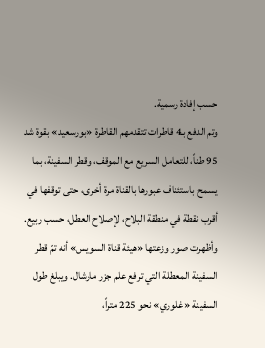حسب إفادة رسمية.
وتم الدفع بـ4 قاطرات تتقدمهم القاطرة «بورسعيد» بقوة شد 95 طناً، للتعامل السريع مع الموقف، وقطر السفينة، بما يسمح باستئناف عبورها بالقناة مرة أخرى، حتى توقفها في أقرب نقطة في منطقة البلاح، لإصلاح العطل، حسب ربيع.
وأظهرت صور وزعتها «هيئة قناة السويس» أنه تمّ قطر السفينة المعطلة التي ترفع علم جزر مارشال. ويبلغ طول السفينة «غلوري» نحو 225 متراً،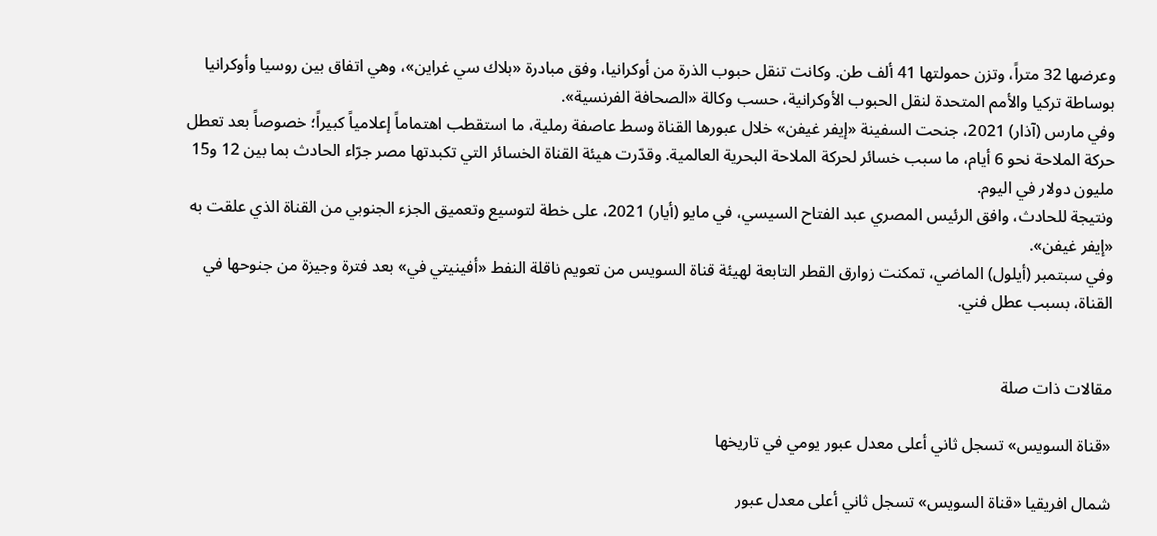وعرضها 32 متراً، وتزن حمولتها 41 ألف طن. وكانت تنقل حبوب الذرة من أوكرانيا، وفق مبادرة «بلاك سي غراين»، وهي اتفاق بين روسيا وأوكرانيا بوساطة تركيا والأمم المتحدة لنقل الحبوب الأوكرانية، حسب وكالة «الصحافة الفرنسية».
وفي مارس (آذار) 2021، جنحت السفينة «إيفر غيفن» خلال عبورها القناة وسط عاصفة رملية، ما استقطب اهتماماً إعلامياً كبيراً؛ خصوصاً بعد تعطل حركة الملاحة نحو 6 أيام، ما سبب خسائر لحركة الملاحة البحرية العالمية. وقدّرت هيئة القناة الخسائر التي تكبدتها مصر جرّاء الحادث بما بين 12 و15 مليون دولار في اليوم.
ونتيجة للحادث، وافق الرئيس المصري عبد الفتاح السيسي، في مايو (أيار) 2021، على خطة لتوسيع وتعميق الجزء الجنوبي من القناة الذي علقت به «إيفر غيفن».
وفي سبتمبر (أيلول) الماضي، تمكنت زوارق القطر التابعة لهيئة قناة السويس من تعويم ناقلة النفط «أفينيتي في» بعد فترة وجيزة من جنوحها في القناة، بسبب عطل فني.


مقالات ذات صلة

«قناة السويس» تسجل ثاني أعلى معدل عبور يومي في تاريخها

شمال افريقيا «قناة السويس» تسجل ثاني أعلى معدل عبور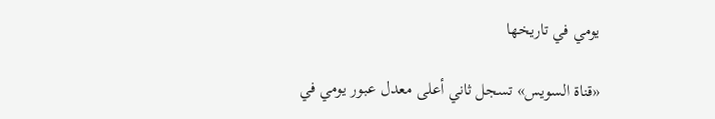يومي في تاريخها

«قناة السويس» تسجل ثاني أعلى معدل عبور يومي في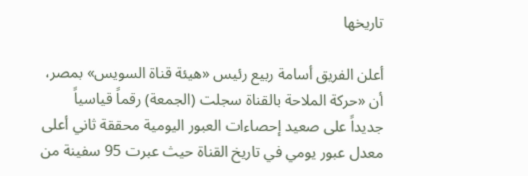تاريخها

أعلن الفريق أسامة ربيع رئيس «هيئة قناة السويس» بمصر، أن «حركة الملاحة بالقناة سجلت (الجمعة) رقماً قياسياً جديداً على صعيد إحصاءات العبور اليومية محققة ثاني أعلى معدل عبور يومي في تاريخ القناة حيث عبرت 95 سفينة من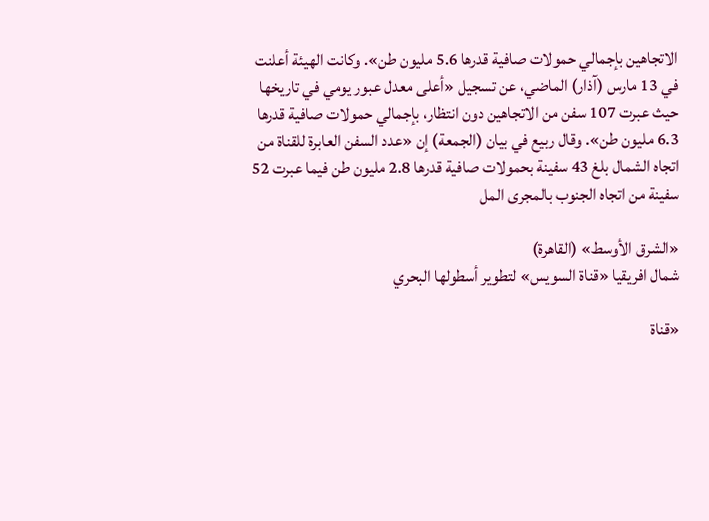الاتجاهين بإجمالي حمولات صافية قدرها 5.6 مليون طن». وكانت الهيئة أعلنت في 13 مارس (آذار) الماضي، عن تسجيل «أعلى معدل عبور يومي في تاريخها حيث عبرت 107 سفن من الاتجاهين دون انتظار، بإجمالي حمولات صافية قدرها 6.3 مليون طن». وقال ربيع في بيان (الجمعة) إن «عدد السفن العابرة للقناة من اتجاه الشمال بلغ 43 سفينة بحمولات صافية قدرها 2.8 مليون طن فيما عبرت 52 سفينة من اتجاه الجنوب بالمجرى المل

«الشرق الأوسط» (القاهرة)
شمال افريقيا «قناة السويس» لتطوير أسطولها البحري

«قناة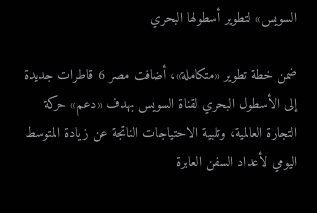السويس» لتطوير أسطولها البحري

ضمن خطة تطوير «متكاملة»، أضافت مصر 6 قاطرات جديدة إلى الأسطول البحري لقناة السويس بهدف «دعم» حركة التجارة العالمية، وتلبية الاحتياجات الناتجة عن زيادة المتوسط اليومي لأعداد السفن العابرة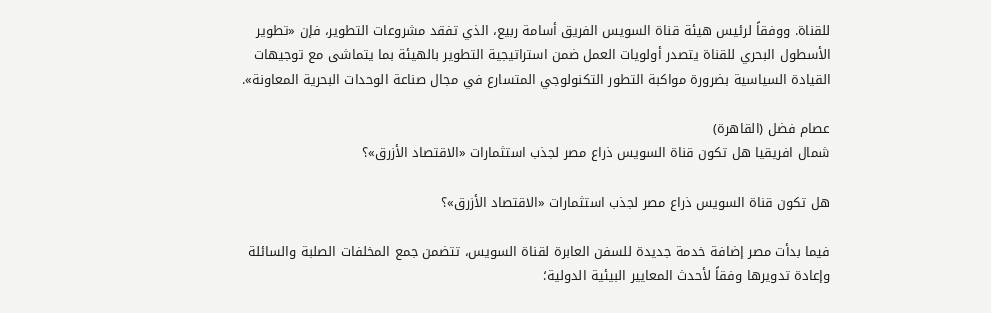للقناة. ووفقاً لرئيس هيئة قناة السويس الفريق أسامة ربيع، الذي تفقد مشروعات التطوير، فإن «تطوير الأسطول البحري للقناة يتصدر أولويات العمل ضمن استراتيجية التطوير بالهيئة بما يتماشى مع توجيهات القيادة السياسية بضرورة مواكبة التطور التكنولوجي المتسارع في مجال صناعة الوحدات البحرية المعاونة».

عصام فضل (القاهرة)
شمال افريقيا هل تكون قناة السويس ذراع مصر لجذب استثمارات «الاقتصاد الأزرق»؟

هل تكون قناة السويس ذراع مصر لجذب استثمارات «الاقتصاد الأزرق»؟

فيما بدأت مصر إضافة خدمة جديدة للسفن العابرة لقناة السويس، تتضمن جمع المخلفات الصلبة والسائلة وإعادة تدويرها وفقاً لأحدث المعايير البيئية الدولية؛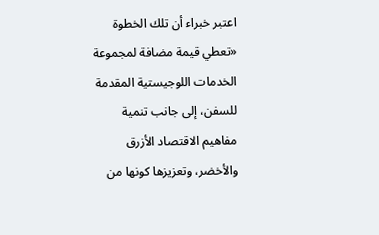اعتبر خبراء أن تلك الخطوة «تعطي قيمة مضافة لمجموعة الخدمات اللوجيستية المقدمة للسفن، إلى جانب تنمية مفاهيم الاقتصاد الأزرق والأخضر، وتعزيزها كونها من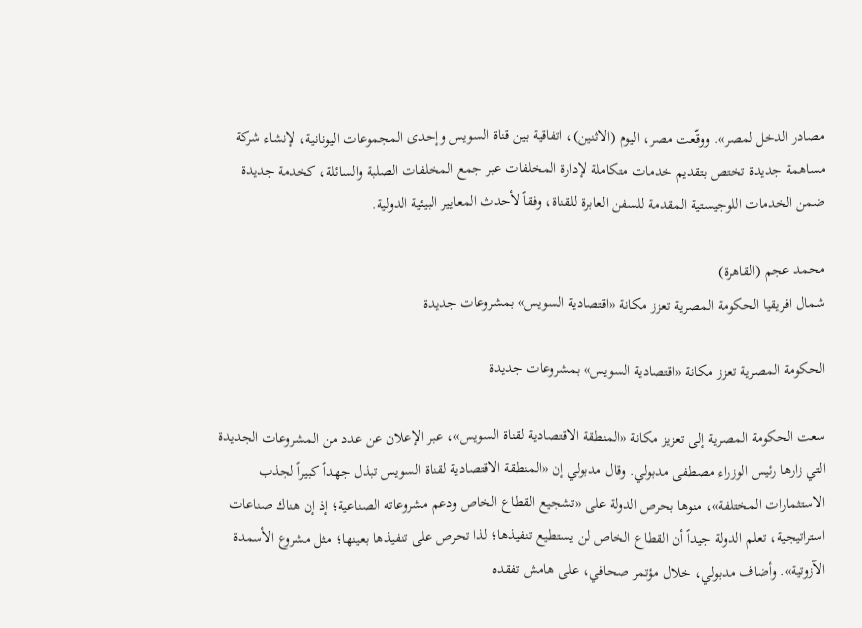مصادر الدخل لمصر». ووقّعت مصر، اليوم (الاثنين)، اتفاقية بين قناة السويس وإحدى المجموعات اليونانية، لإنشاء شركة مساهمة جديدة تختص بتقديم خدمات متكاملة لإدارة المخلفات عبر جمع المخلفات الصلبة والسائلة، كخدمة جديدة ضمن الخدمات اللوجيستية المقدمة للسفن العابرة للقناة، وفقاً لأحدث المعايير البيئية الدولية.

محمد عجم (القاهرة)
شمال افريقيا الحكومة المصرية تعزز مكانة «اقتصادية السويس» بمشروعات جديدة

الحكومة المصرية تعزز مكانة «اقتصادية السويس» بمشروعات جديدة

سعت الحكومة المصرية إلى تعزيز مكانة «المنطقة الاقتصادية لقناة السويس»، عبر الإعلان عن عدد من المشروعات الجديدة التي زارها رئيس الوزراء مصطفى مدبولي. وقال مدبولي إن «المنطقة الاقتصادية لقناة السويس تبذل جهداً كبيراً لجذب الاستثمارات المختلفة»، منوها بحرص الدولة على «تشجيع القطاع الخاص ودعم مشروعاته الصناعية؛ إذ إن هناك صناعات استراتيجية، تعلم الدولة جيداً أن القطاع الخاص لن يستطيع تنفيذها؛ لذا تحرص على تنفيذها بعينها؛ مثل مشروع الأسمدة الآزوتية». وأضاف مدبولي، خلال مؤتمر صحافي، على هامش تفقده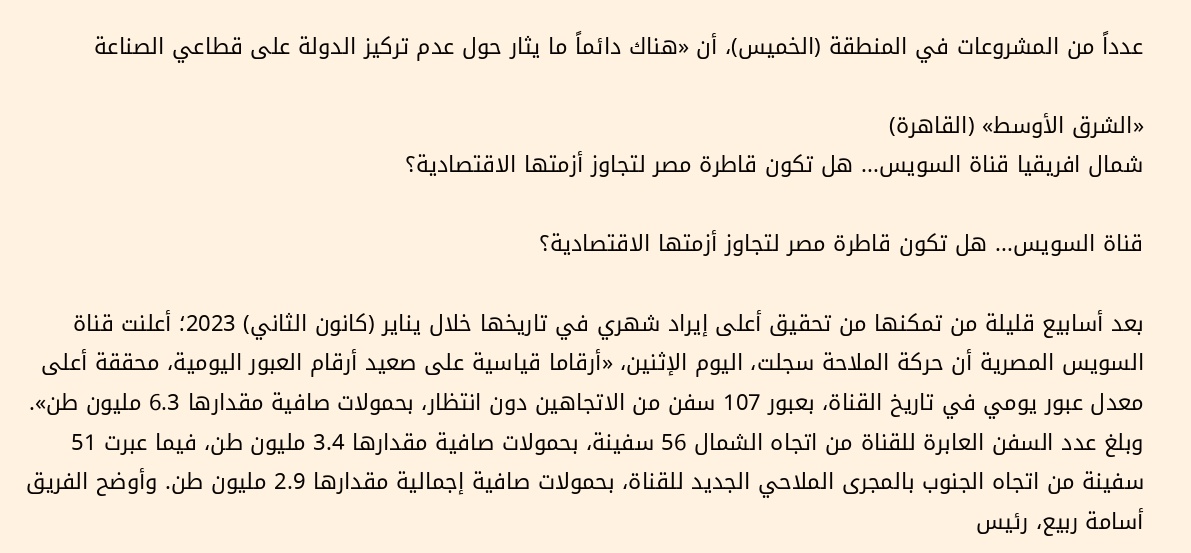عدداً من المشروعات في المنطقة (الخميس)، أن «هناك دائماً ما يثار حول عدم تركيز الدولة على قطاعي الصناعة

«الشرق الأوسط» (القاهرة)
شمال افريقيا قناة السويس... هل تكون قاطرة مصر لتجاوز أزمتها الاقتصادية؟

قناة السويس... هل تكون قاطرة مصر لتجاوز أزمتها الاقتصادية؟

بعد أسابيع قليلة من تمكنها من تحقيق أعلى إيراد شهري في تاريخها خلال يناير (كانون الثاني) 2023؛ أعلنت قناة السويس المصرية أن حركة الملاحة سجلت، اليوم الإثنين، «أرقاما قياسية على صعيد أرقام العبور اليومية، محققة أعلى معدل عبور يومي في تاريخ القناة، بعبور 107 سفن من الاتجاهين دون انتظار، بحمولات صافية مقدارها 6.3 مليون طن». وبلغ عدد السفن العابرة للقناة من اتجاه الشمال 56 سفينة، بحمولات صافية مقدارها 3.4 مليون طن، فيما عبرت 51 سفينة من اتجاه الجنوب بالمجرى الملاحي الجديد للقناة، بحمولات صافية إجمالية مقدارها 2.9 مليون طن. وأوضح الفريق أسامة ربيع، رئيس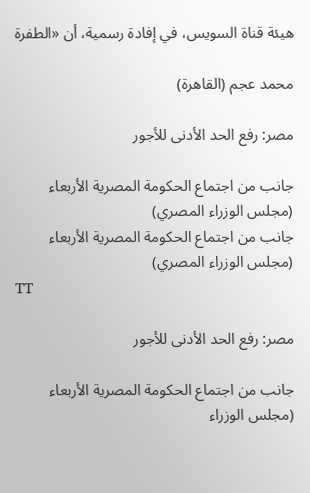هيئة قناة السويس، في إفادة رسمية، أن «الطفرة

محمد عجم (القاهرة)

مصر: رفع الحد الأدنى للأجور

جانب من اجتماع الحكومة المصرية الأربعاء (مجلس الوزراء المصري)
جانب من اجتماع الحكومة المصرية الأربعاء (مجلس الوزراء المصري)
TT

مصر: رفع الحد الأدنى للأجور

جانب من اجتماع الحكومة المصرية الأربعاء (مجلس الوزراء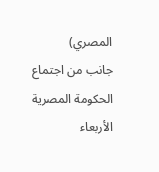المصري)
جانب من اجتماع الحكومة المصرية الأربعاء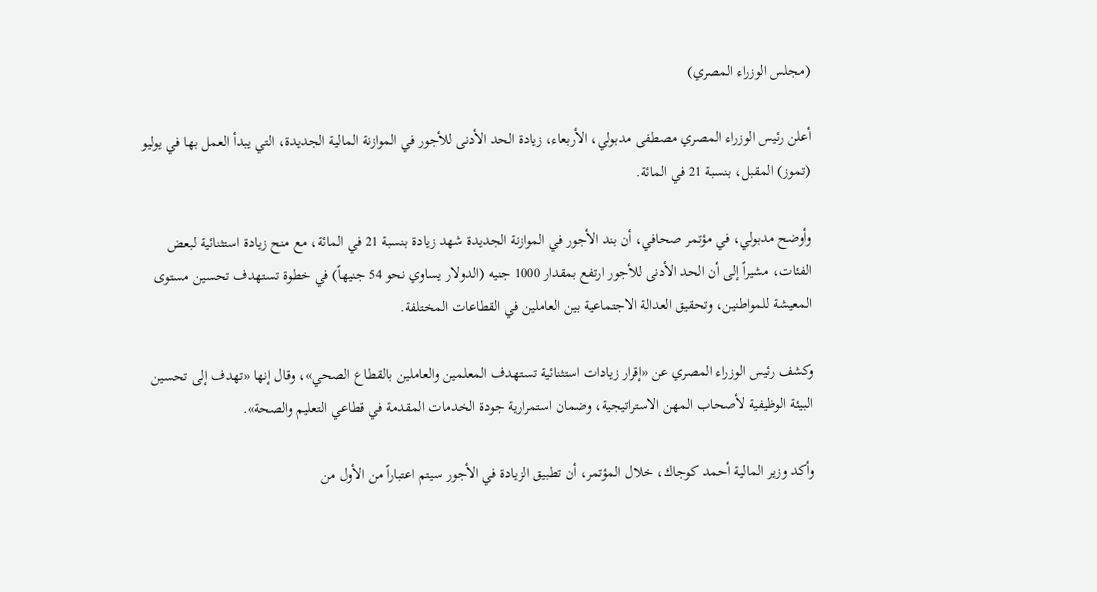(مجلس الوزراء المصري)

أعلن رئيس الوزراء المصري مصطفى مدبولي، الأربعاء، زيادة الحد الأدنى للأجور في الموازنة المالية الجديدة، التي يبدأ العمل بها في يوليو (تموز) المقبل، بنسبة 21 في المائة.

وأوضح مدبولي، في مؤتمر صحافي، أن بند الأجور في الموازنة الجديدة شهد زيادة بنسبة 21 في المائة، مع منح زيادة استثنائية لبعض الفئات، مشيراً إلى أن الحد الأدنى للأجور ارتفع بمقدار 1000 جنيه (الدولار يساوي نحو 54 جنيهاً) في خطوة تستهدف تحسين مستوى المعيشة للمواطنين، وتحقيق العدالة الاجتماعية بين العاملين في القطاعات المختلفة.

وكشف رئيس الوزراء المصري عن «إقرار زيادات استثنائية تستهدف المعلمين والعاملين بالقطاع الصحي»، وقال إنها «تهدف إلى تحسين البيئة الوظيفية لأصحاب المهن الاستراتيجية، وضمان استمرارية جودة الخدمات المقدمة في قطاعي التعليم والصحة».

وأكد وزير المالية أحمد كوجاك، خلال المؤتمر، أن تطبيق الزيادة في الأجور سيتم اعتباراً من الأول من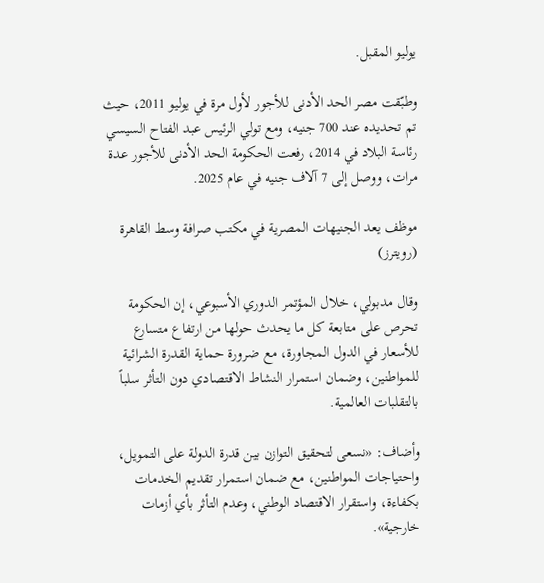يوليو المقبل.

وطبّقت مصر الحد الأدنى للأجور لأول مرة في يوليو 2011، حيث تم تحديده عند 700 جنيه، ومع تولي الرئيس عبد الفتاح السيسي رئاسة البلاد في 2014، رفعت الحكومة الحد الأدنى للأجور عدة مرات، ووصل إلى 7 آلاف جنيه في عام 2025.

موظف يعد الجنيهات المصرية في مكتب صرافة وسط القاهرة (رويترز)

وقال مدبولي، خلال المؤتمر الدوري الأسبوعي، إن الحكومة تحرص على متابعة كل ما يحدث حولها من ارتفاع متسارع للأسعار في الدول المجاورة، مع ضرورة حماية القدرة الشرائية للمواطنين، وضمان استمرار النشاط الاقتصادي دون التأثر سلباً بالتقلبات العالمية.

وأضاف: «نسعى لتحقيق التوازن بين قدرة الدولة على التمويل، واحتياجات المواطنين، مع ضمان استمرار تقديم الخدمات بكفاءة، واستقرار الاقتصاد الوطني، وعدم التأثر بأي أزمات خارجية».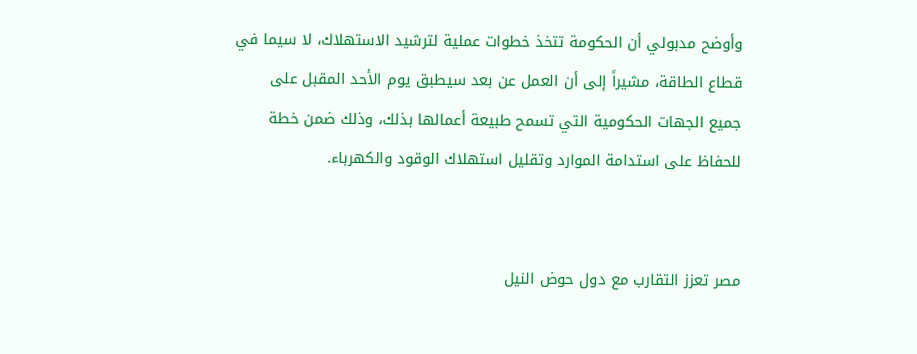وأوضح مدبولي أن الحكومة تتخذ خطوات عملية لترشيد الاستهلاك، لا سيما في قطاع الطاقة، مشيراً إلى أن العمل عن بعد سيطبق يوم الأحد المقبل على جميع الجهات الحكومية التي تسمح طبيعة أعمالها بذلك، وذلك ضمن خطة للحفاظ على استدامة الموارد وتقليل استهلاك الوقود والكهرباء.


مصر تعزز التقارب مع دول حوض النيل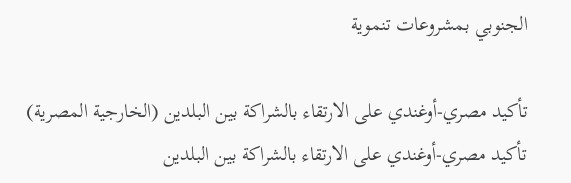الجنوبي بمشروعات تنموية

تأكيد مصري-أوغندي على الارتقاء بالشراكة بين البلدين (الخارجية المصرية)
تأكيد مصري-أوغندي على الارتقاء بالشراكة بين البلدين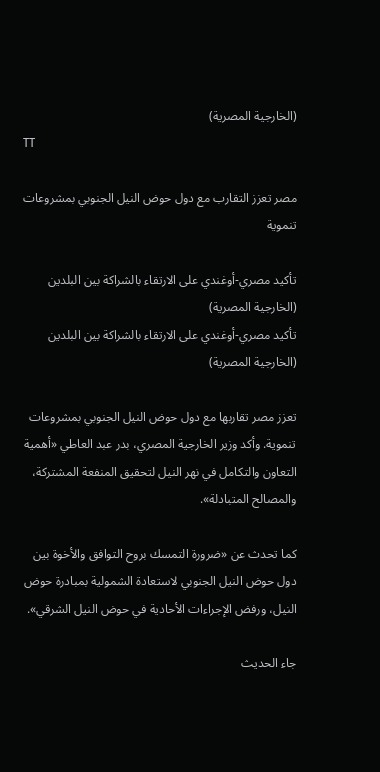(الخارجية المصرية)
TT

مصر تعزز التقارب مع دول حوض النيل الجنوبي بمشروعات تنموية

تأكيد مصري-أوغندي على الارتقاء بالشراكة بين البلدين (الخارجية المصرية)
تأكيد مصري-أوغندي على الارتقاء بالشراكة بين البلدين (الخارجية المصرية)

تعزز مصر تقاربها مع دول حوض النيل الجنوبي بمشروعات تنموية. وأكد وزير الخارجية المصري، بدر عبد العاطي «أهمية التعاون والتكامل في نهر النيل لتحقيق المنفعة المشتركة، والمصالح المتبادلة».

كما تحدث عن «ضرورة التمسك بروح التوافق والأخوة بين دول حوض النيل الجنوبي لاستعادة الشمولية بمبادرة حوض النيل، ورفض الإجراءات الأحادية في حوض النيل الشرقي».

جاء الحديث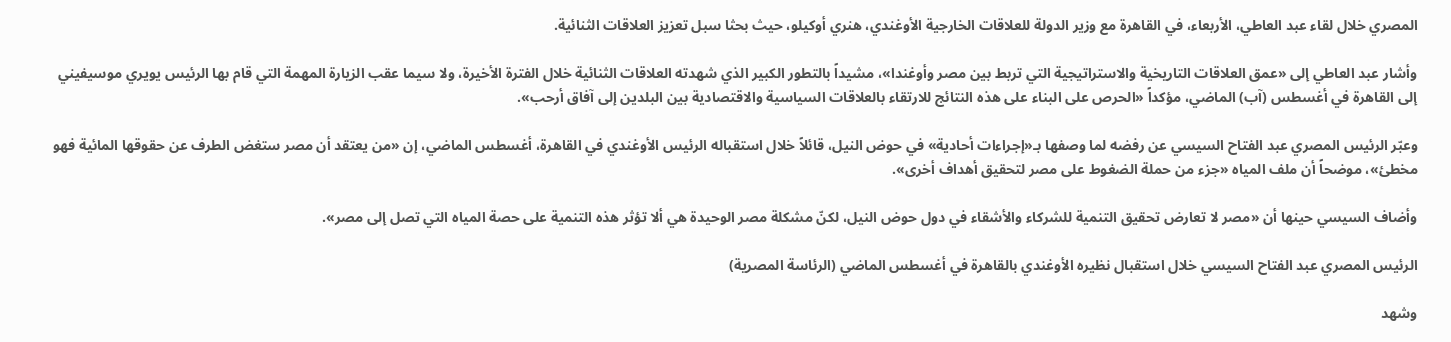المصري خلال لقاء عبد العاطي، الأربعاء، في القاهرة مع وزير الدولة للعلاقات الخارجية الأوغندي، هنري أوكيلو، حيث بحثا سبل تعزيز العلاقات الثنائية.

وأشار عبد العاطي إلى «عمق العلاقات التاريخية والاستراتيجية التي تربط بين مصر وأوغندا»، مشيداً بالتطور الكبير الذي شهدته العلاقات الثنائية خلال الفترة الأخيرة، ولا سيما عقب الزيارة المهمة التي قام بها الرئيس يويري موسيفيني إلى القاهرة في أغسطس (آب) الماضي، مؤكداً «الحرص على البناء على هذه النتائج للارتقاء بالعلاقات السياسية والاقتصادية بين البلدين إلى آفاق أرحب».

وعبّر الرئيس المصري عبد الفتاح السيسي عن رفضه لما وصفها بـ«إجراءات أحادية» في حوض النيل، قائلاً خلال استقباله الرئيس الأوغندي في القاهرة، أغسطس الماضي، إن «من يعتقد أن مصر ستغض الطرف عن حقوقها المائية فهو مخطئ»، موضحاً أن ملف المياه «جزء من حملة الضغوط على مصر لتحقيق أهداف أخرى».

وأضاف السيسي حينها أن «مصر لا تعارض تحقيق التنمية للشركاء والأشقاء في دول حوض النيل، لكنّ مشكلة مصر الوحيدة هي ألا تؤثر هذه التنمية على حصة المياه التي تصل إلى مصر».

الرئيس المصري عبد الفتاح السيسي خلال استقبال نظيره الأوغندي بالقاهرة في أغسطس الماضي (الرئاسة المصرية)

وشهد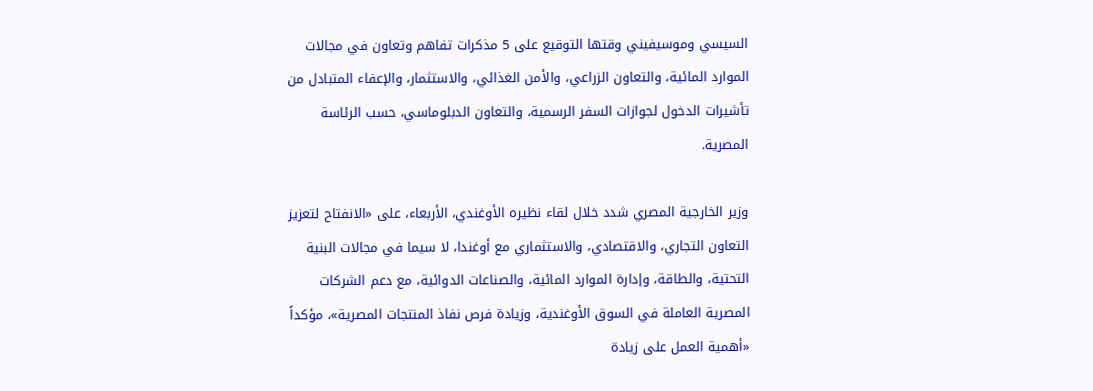السيسي وموسيفيني وقتها التوقيع على 5 مذكرات تفاهم وتعاون في مجالات الموارد المائية، والتعاون الزراعي، والأمن الغذائي، والاستثمار، والإعفاء المتبادل من تأشيرات الدخول لجوازات السفر الرسمية، والتعاون الدبلوماسي، حسب الرئاسة المصرية.

وزير الخارجية المصري شدد خلال لقاء نظيره الأوغندي، الأربعاء، على «الانفتاح لتعزيز التعاون التجاري، والاقتصادي، والاستثماري مع أوغندا، لا سيما في مجالات البنية التحتية، والطاقة، وإدارة الموارد المائية، والصناعات الدوائية، مع دعم الشركات المصرية العاملة في السوق الأوغندية، وزيادة فرص نفاذ المنتجات المصرية»، مؤكداً «أهمية العمل على زيادة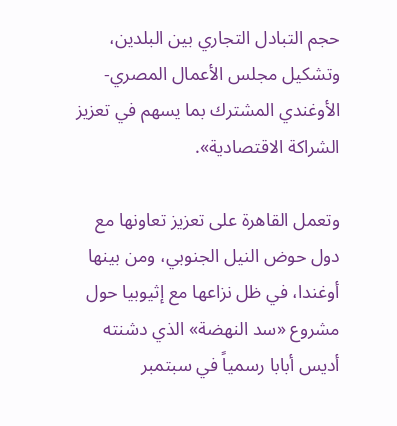حجم التبادل التجاري بين البلدين، وتشكيل مجلس الأعمال المصري-الأوغندي المشترك بما يسهم في تعزيز الشراكة الاقتصادية».

وتعمل القاهرة على تعزيز تعاونها مع دول حوض النيل الجنوبي، ومن بينها أوغندا، في ظل نزاعها مع إثيوبيا حول مشروع «سد النهضة» الذي دشنته أديس أبابا رسمياً في سبتمبر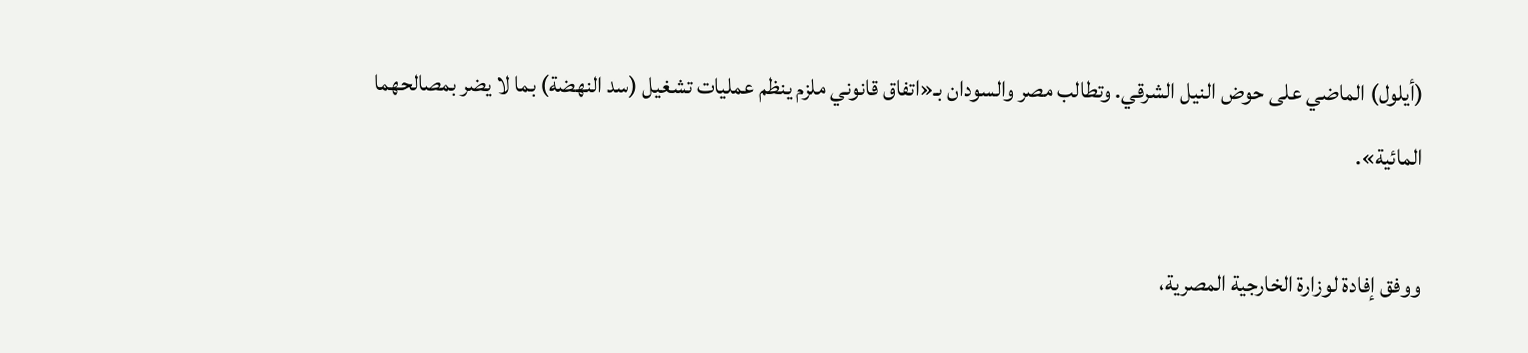(أيلول) الماضي على حوض النيل الشرقي. وتطالب مصر والسودان بـ«اتفاق قانوني ملزم ينظم عمليات تشغيل (سد النهضة) بما لا يضر بمصالحهما المائية».

ووفق إفادة لوزارة الخارجية المصرية،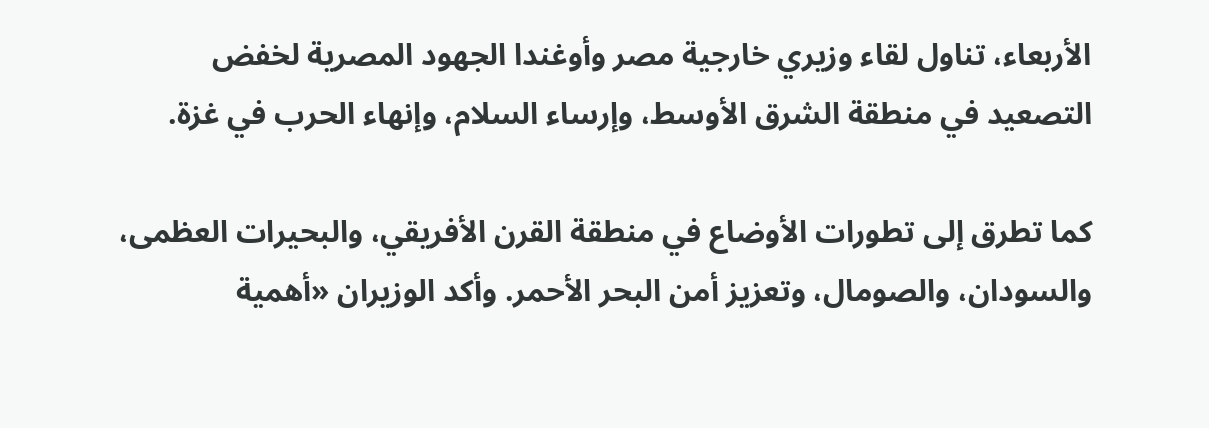الأربعاء، تناول لقاء وزيري خارجية مصر وأوغندا الجهود المصرية لخفض التصعيد في منطقة الشرق الأوسط، وإرساء السلام، وإنهاء الحرب في غزة.

كما تطرق إلى تطورات الأوضاع في منطقة القرن الأفريقي، والبحيرات العظمى، والسودان، والصومال، وتعزيز أمن البحر الأحمر. وأكد الوزيران «أهمية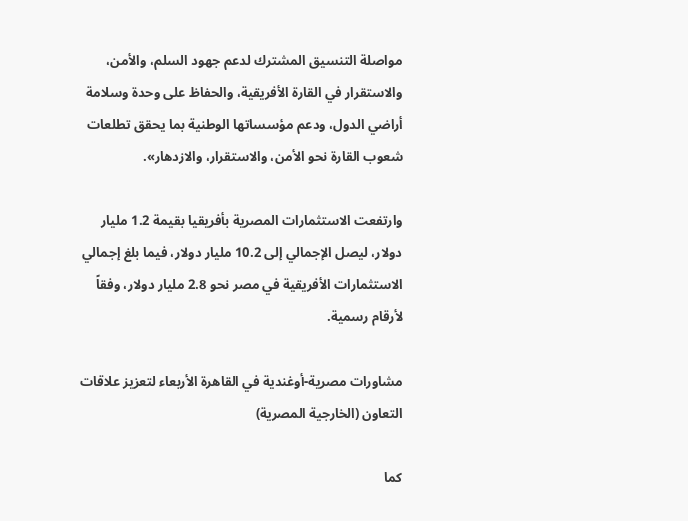مواصلة التنسيق المشترك لدعم جهود السلم، والأمن، والاستقرار في القارة الأفريقية، والحفاظ على وحدة وسلامة أراضي الدول، ودعم مؤسساتها الوطنية بما يحقق تطلعات شعوب القارة نحو الأمن، والاستقرار، والازدهار».

وارتفعت الاستثمارات المصرية بأفريقيا بقيمة 1.2 مليار دولار، ليصل الإجمالي إلى 10.2 مليار دولار، فيما بلغ إجمالي الاستثمارات الأفريقية في مصر نحو 2.8 مليار دولار، وفقاً لأرقام رسمية.

مشاورات مصرية-أوغندية في القاهرة الأربعاء لتعزيز علاقات التعاون (الخارجية المصرية)

كما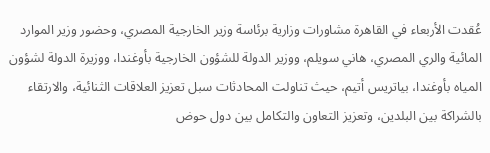عُقدت الأربعاء في القاهرة مشاورات وزارية برئاسة وزير الخارجية المصري، وحضور وزير الموارد المائية والري المصري، هاني سويلم، ووزير الدولة للشؤون الخارجية بأوغندا، ووزيرة الدولة لشؤون المياه بأوغندا، بياتريس أتيم، حيث تناولت المحادثات سبل تعزيز العلاقات الثنائية، والارتقاء بالشراكة بين البلدين، وتعزيز التعاون والتكامل بين دول حوض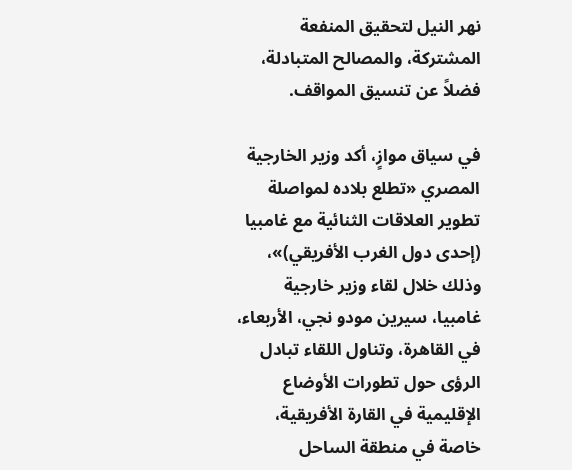نهر النيل لتحقيق المنفعة المشتركة، والمصالح المتبادلة، فضلاً عن تنسيق المواقف.

في سياق موازٍ، أكد وزير الخارجية المصري «تطلع بلاده لمواصلة تطوير العلاقات الثنائية مع غامبيا (إحدى دول الغرب الأفريقي)»، وذلك خلال لقاء وزير خارجية غامبيا، سيرين مودو نجي، الأربعاء، في القاهرة، وتناول اللقاء تبادل الرؤى حول تطورات الأوضاع الإقليمية في القارة الأفريقية، خاصة في منطقة الساحل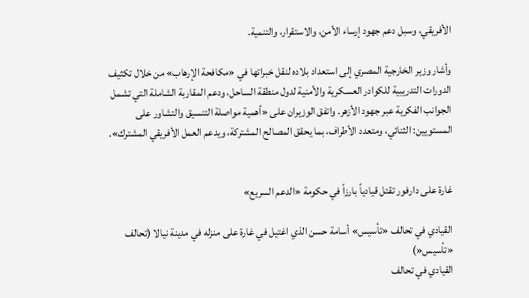الأفريقي، وسبل دعم جهود إرساء الأمن، والاستقرار، والتنمية.

وأشار وزير الخارجية المصري إلى استعداد بلاده لنقل خبراتها في «مكافحة الإرهاب» من خلال تكثيف الدورات التدريبية للكوادر العسكرية والأمنية لدول منطقة الساحل، ودعم المقاربة الشاملة التي تشمل الجوانب الفكرية عبر جهود الأزهر. واتفق الوزيران على «أهمية مواصلة التنسيق والتشاور على المستويين: الثنائي، ومتعدد الأطراف، بما يحقق المصالح المشتركة، ويدعم العمل الأفريقي المشترك».


غارة على دارفور تقتل قيادياً بارزاً في حكومة «الدعم السريع»

القيادي في تحالف «تأسيس» أسامة حسن الذي اغتيل في غارة على منزله في مدينة نيالا (تحالف «تأسيس«)
القيادي في تحالف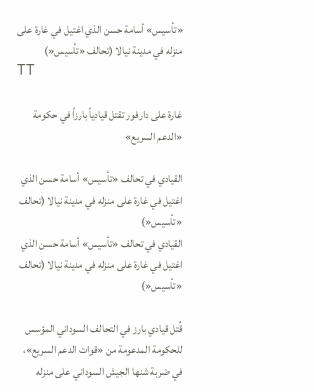«تأسيس» أسامة حسن الذي اغتيل في غارة على منزله في مدينة نيالا (تحالف «تأسيس«)
TT

غارة على دارفور تقتل قيادياً بارزاً في حكومة «الدعم السريع»

القيادي في تحالف «تأسيس» أسامة حسن الذي اغتيل في غارة على منزله في مدينة نيالا (تحالف «تأسيس«)
القيادي في تحالف «تأسيس» أسامة حسن الذي اغتيل في غارة على منزله في مدينة نيالا (تحالف «تأسيس«)

قُتل قيادي بارز في التحالف السوداني المؤسس للحكومة المدعومة من «قوات الدعم السريع»، في ضربة شنها الجيش السوداني على منزله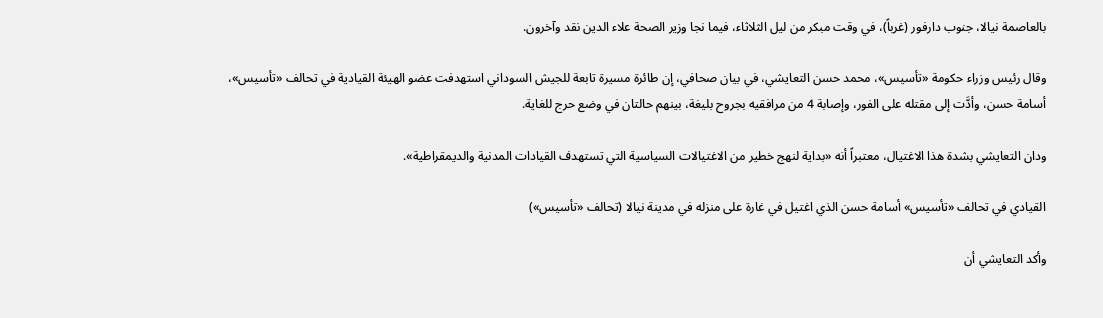بالعاصمة نيالا، جنوب دارفور (غرباً)، في وقت مبكر من ليل الثلاثاء، فيما نجا وزير الصحة علاء الدين نقد وآخرون.

وقال رئيس وزراء حكومة «تأسيس»، محمد حسن التعايشي، في بيان صحافي، إن طائرة مسيرة تابعة للجيش السوداني استهدفت عضو الهيئة القيادية في تحالف «تأسيس»، أسامة حسن، وأدَّت إلى مقتله على الفور، وإصابة 4 من مرافقيه بجروح بليغة، بينهم حالتان في وضع حرج للغاية.

ودان التعايشي بشدة هذا الاغتيال، معتبراً أنه «بداية لنهج خطير من الاغتيالات السياسية التي تستهدف القيادات المدنية والديمقراطية».

القيادي في تحالف «تأسيس» أسامة حسن الذي اغتيل في غارة على منزله في مدينة نيالا (تحالف «تأسيس»)

وأكد التعايشي أن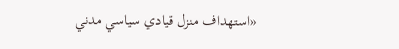«استهداف منزل قيادي سياسي مدني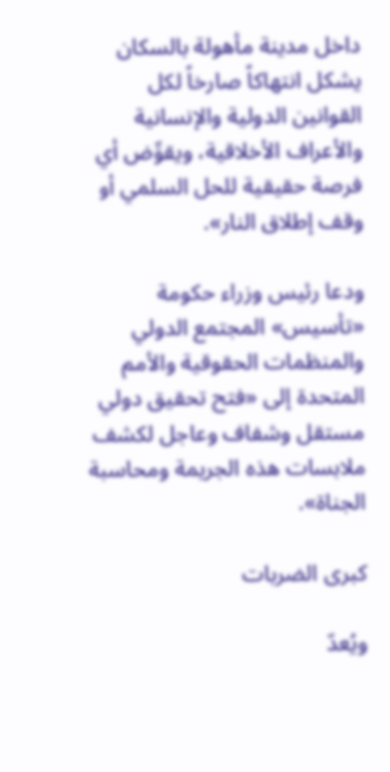داخل مدينة مأهولة بالسكان يشكل انتهاكاً صارخاً لكل القوانين الدولية والإنسانية والأعراف الأخلاقية، ويقوِّض أي فرصة حقيقية للحل السلمي أو وقف إطلاق النار».

ودعا رئيس وزراء حكومة «تأسيس» المجتمع الدولي والمنظمات الحقوقية والأمم المتحدة إلى «فتح تحقيق دولي مستقل وشفاف وعاجل لكشف ملابسات هذه الجريمة ومحاسبة الجناة».

كبرى الضربات

ويُعدّ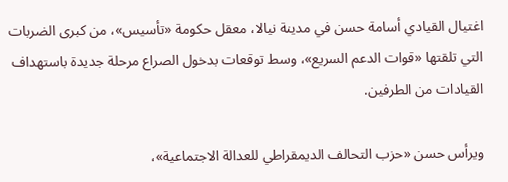اغتيال القيادي أسامة حسن في مدينة نيالا، معقل حكومة «تأسيس»، من كبرى الضربات التي تلقتها «قوات الدعم السريع»، وسط توقعات بدخول الصراع مرحلة جديدة باستهداف القيادات من الطرفين.

ويرأس حسن «حزب التحالف الديمقراطي للعدالة الاجتماعية»،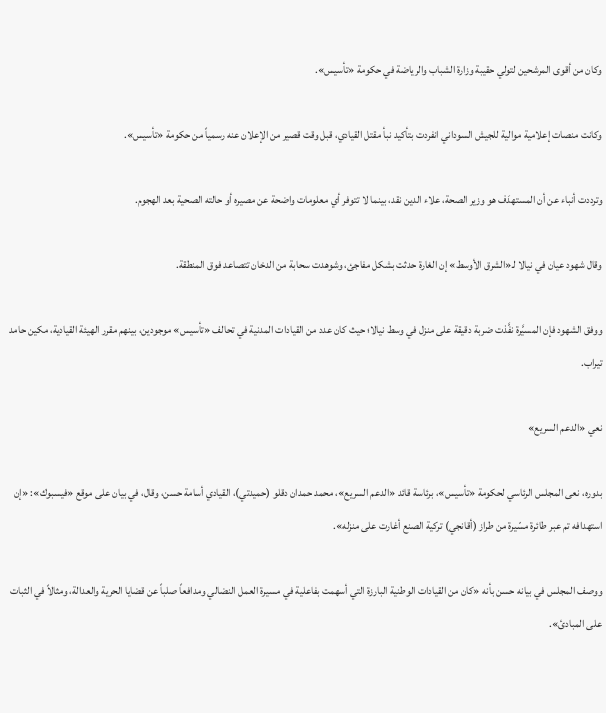وكان من أقوى المرشحين لتولي حقيبة وزارة الشباب والرياضة في حكومة «تأسيس».

وكانت منصات إعلامية موالية للجيش السوداني انفردت بتأكيد نبأ مقتل القيادي، قبل وقت قصير من الإعلان عنه رسمياً من حكومة «تأسيس».

وترددت أنباء عن أن المستهدَف هو وزير الصحة، علاء الدين نقد، بينما لا تتوفر أي معلومات واضحة عن مصيره أو حالته الصحية بعد الهجوم.

وقال شهود عيان في نيالا لـ«الشرق الأوسط» إن الغارة حدثت بشكل مفاجئ، وشوهدت سحابة من الدخان تتصاعد فوق المنطقة.

ووفق الشهود فإن المسيَّرة نفَّذت ضربة دقيقة على منزل في وسط نيالا؛ حيث كان عدد من القيادات المدنية في تحالف «تأسيس» موجودين، بينهم مقرر الهيئة القيادية، مكين حامد تيراب.

نعي «الدعم السريع»

بدوره، نعى المجلس الرئاسي لحكومة «تأسيس»، برئاسة قائد «الدعم السريع»، محمد حمدان دقلو (حميدتي)، القيادي أسامة حسن، وقال، في بيان على موقع «فيسبوك»: «إن استهدافه تم عبر طائرة مسّيرة من طراز (أقانجي) تركية الصنع أغارت على منزله».

ووصف المجلس في بيانه حسن بأنه «كان من القيادات الوطنية البارزة التي أسهمت بفاعلية في مسيرة العمل النضالي ومدافعاً صلباً عن قضايا الحرية والعدالة، ومثالاً في الثبات على المبادئ».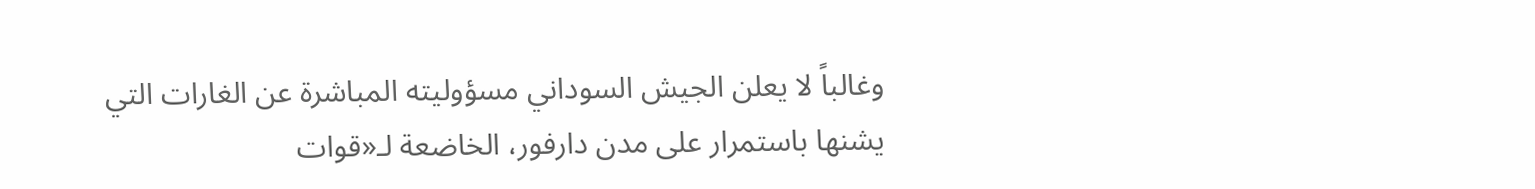وغالباً لا يعلن الجيش السوداني مسؤوليته المباشرة عن الغارات التي يشنها باستمرار على مدن دارفور، الخاضعة لـ«قوات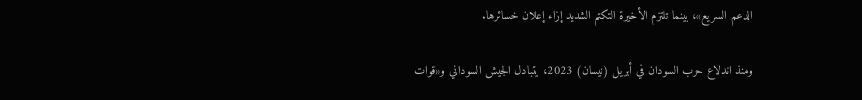الدعم السريع»، بينما تلتزم الأخيرة التكتم الشديد إزاء إعلان خسائرها.

ومنذ اندلاع حرب السودان في أبريل (نيسان) 2023، يتبادل الجيش السوداني و«قوات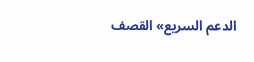الدعم السريع» القصف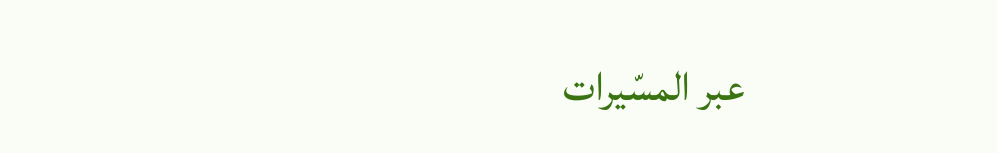عبر المسّيرات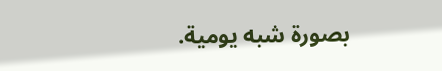بصورة شبه يومية.